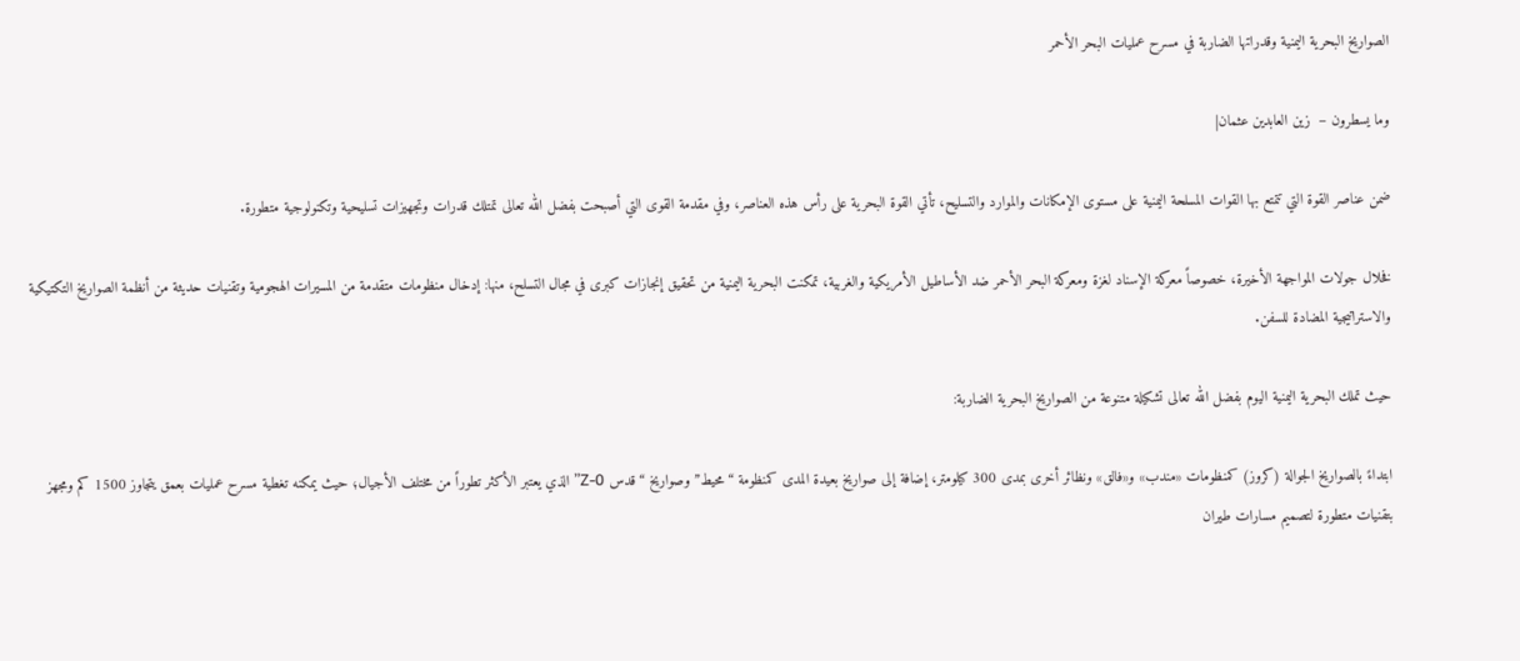الصواريخ البحرية اليمنية وقدراتها الضاربة في مسرح عمليات البحر الأحمر

وما يسطرون –  زين العابدين عثمان|

ضمن عناصر القوة التي تتمتع بها القوات المسلحة اليمنية على مستوى الإمكانات والموارد والتسليح، تأتي القوة البحرية على رأس هذه العناصر، وفي مقدمة القوى التي أصبحت بفضل الله تعالى تمتلك قدرات وتجهيزات تسليحية وتكنولوجية متطورة.

فخلال جولات المواجهة الأخيرة، خصوصاً معركة الإسناد لغزة ومعركة البحر الأحمر ضد الأساطيل الأمريكية والغربية، تمكنت البحرية اليمنية من تحقيق إنجازات كبرى في مجال التسلح، منها: إدخال منظومات متقدمة من المسيرات الهجومية وتقنيات حديثة من أنظمة الصواريخ التكتيكية والاستراتيجية المضادة للسفن.

حيث تملك البحرية اليمنية اليوم بفضل الله تعالى تشكيلة متنوعة من الصواريخ البحرية الضاربة:

ابتداءً بالصواريخ الجوالة (كروز) كمنظومات «مندب» و«فالق» ونظائر أخرى بمدى 300 كيلومتر، إضافة إلى صواريخ بعيدة المدى كمنظومة “محيط” وصواريخ “قدس Z-0” الذي يعتبر الأكثر تطوراً من مختلف الأجيال؛ حيث يمكنه تغطية مسرح عمليات بعمق يتجاوز 1500 كم ومجهز بتقنيات متطورة لتصميم مسارات طيران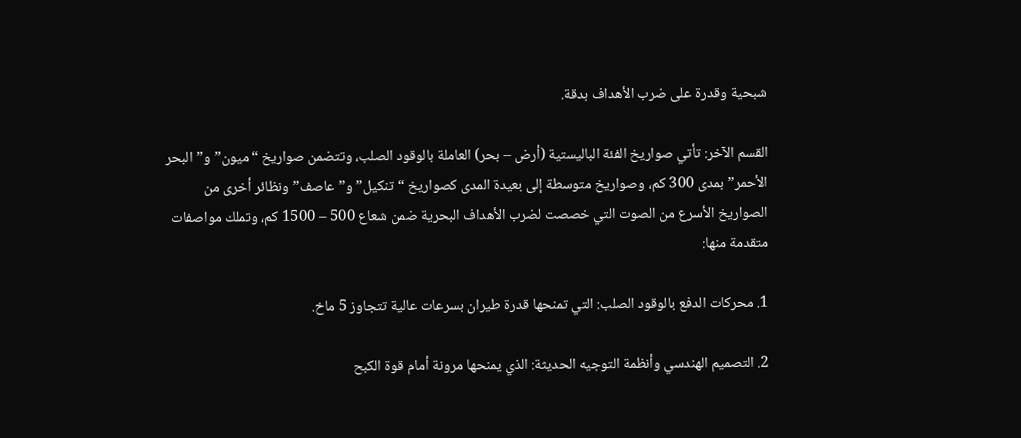شبحية وقدرة على ضرب الأهداف بدقة.

القسم الآخر: تأتي صواريخ الفئة الباليستية (أرض – بحر) العاملة بالوقود الصلب، وتتضمن صواريخ “ميون” و”البحر الأحمر” بمدى 300 كم، وصواريخ متوسطة إلى بعيدة المدى كصواريخ “تنكيل” و”عاصف” ونظائر أخرى من الصواريخ الأسرع من الصوت التي خصصت لضرب الأهداف البحرية ضمن شعاع 500 – 1500 كم، وتملك مواصفات متقدمة منها:

1. محركات الدفع بالوقود الصلب: التي تمنحها قدرة طيران بسرعات عالية تتجاوز 5 ماخ.

2. التصميم الهندسي وأنظمة التوجيه الحديثة: الذي يمنحها مرونة أمام قوة الكبح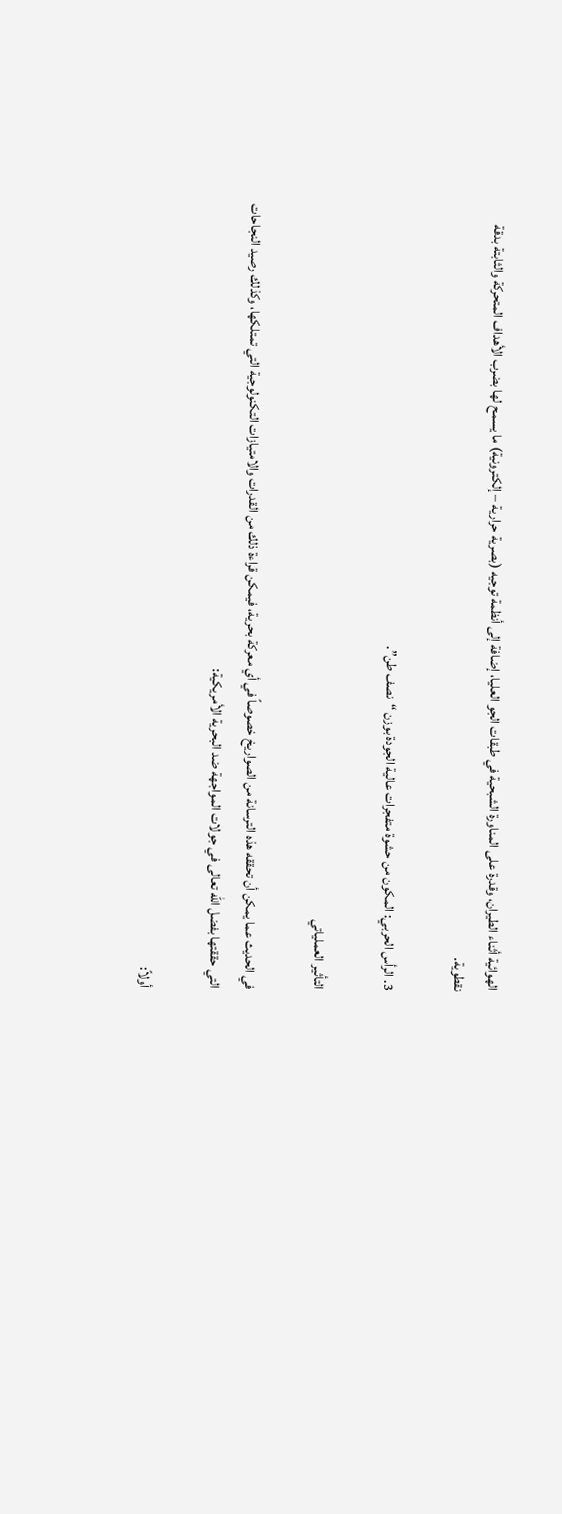الهوائية أثناء الطيران، وقدرة على المناورة الشبحية في طبقات الجو العليا، إضافة إلى أنظمة توجيه (بصرية حرارية – إلكترونية) ما يسمح لها بضرب الأهداف المتحركة والثابتة بدقة نقطوية.

3. الرأس الحربي: المكون من حشوة متفجرات عالية الجودة بوزن “نصف طن”.

التأثير العملياتي

في الحديث عما يمكن أن تحققه هذه الترسانة من الصواريخ خصوصاً في أي معركة بحرية، فيمكن قراءة ذلك من القدرات والامتيازات التكنولوجية التي تمتلكها، وكذلك رصيد النجاحات التي حققتها بفضل الله تعالى في جولات المواجهة ضد البحرية الأمريكية:

أولاً: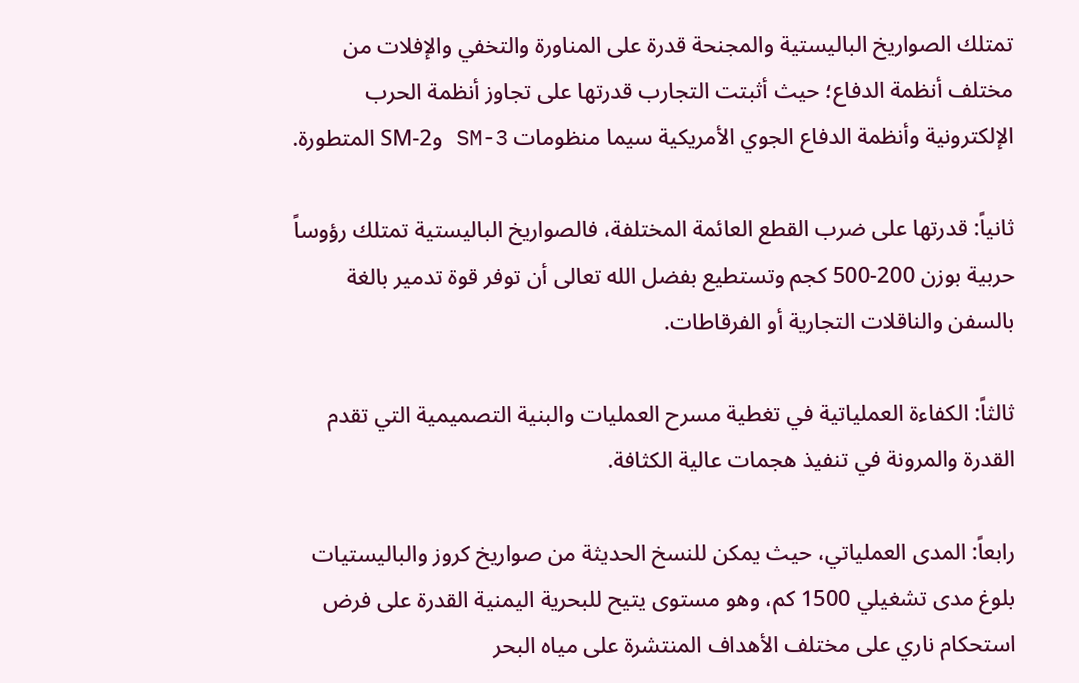تمتلك الصواريخ الباليستية والمجنحة قدرة على المناورة والتخفي والإفلات من مختلف أنظمة الدفاع؛ حيث أثبتت التجارب قدرتها على تجاوز أنظمة الحرب الإلكترونية وأنظمة الدفاع الجوي الأمريكية سيما منظومات SM-3 وSM-2 المتطورة.

ثانياً: قدرتها على ضرب القطع العائمة المختلفة، فالصواريخ الباليستية تمتلك رؤوساً حربية بوزن 200-500 كجم وتستطيع بفضل الله تعالى أن توفر قوة تدمير بالغة بالسفن والناقلات التجارية أو الفرقاطات.

ثالثاً: الكفاءة العملياتية في تغطية مسرح العمليات والبنية التصميمية التي تقدم القدرة والمرونة في تنفيذ هجمات عالية الكثافة.

رابعاً: المدى العملياتي، حيث يمكن للنسخ الحديثة من صواريخ كروز والباليستيات بلوغ مدى تشغيلي 1500 كم، وهو مستوى يتيح للبحرية اليمنية القدرة على فرض استحكام ناري على مختلف الأهداف المنتشرة على مياه البحر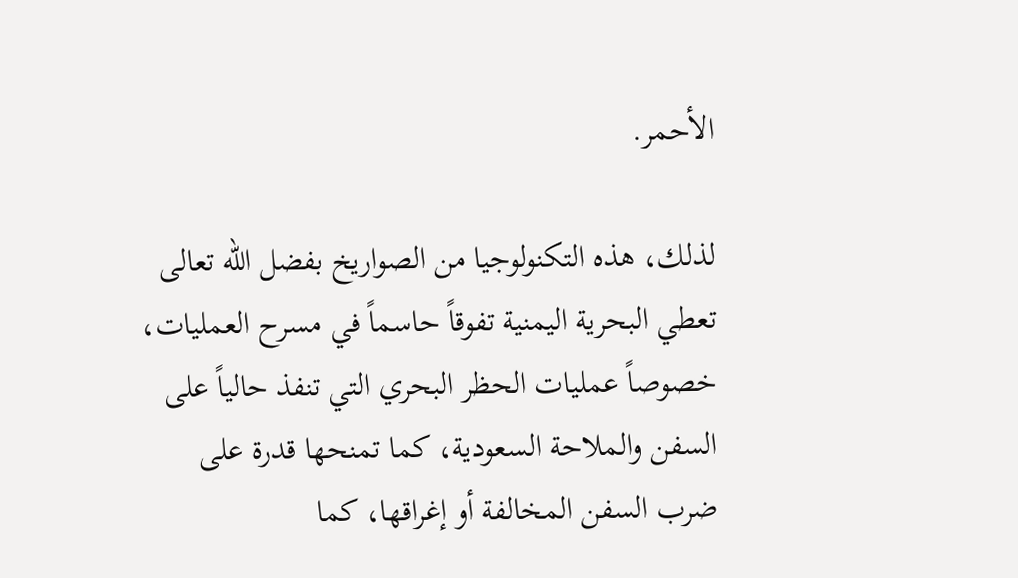الأحمر.

لذلك، هذه التكنولوجيا من الصواريخ بفضل الله تعالى تعطي البحرية اليمنية تفوقاً حاسماً في مسرح العمليات، خصوصاً عمليات الحظر البحري التي تنفذ حالياً على السفن والملاحة السعودية، كما تمنحها قدرة على ضرب السفن المخالفة أو إغراقها، كما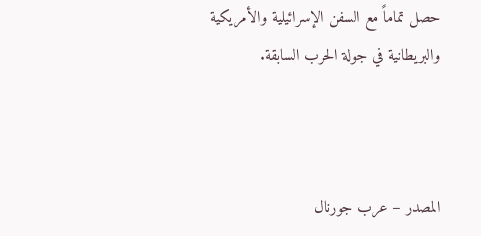حصل تماماً مع السفن الإسرائيلية والأمريكية والبريطانية في جولة الحرب السابقة.



المصدر – عرب جورنال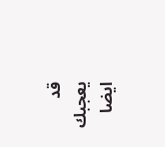قد يعجبك ايضا